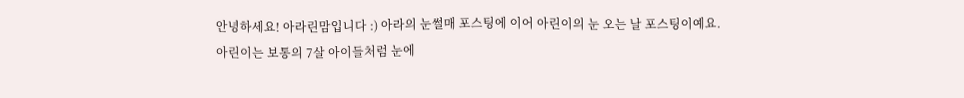안녕하세요! 아라린맘입니다 :) 아라의 눈썰매 포스팅에 이어 아린이의 눈 오는 날 포스팅이예요.
아린이는 보통의 7살 아이들처럼 눈에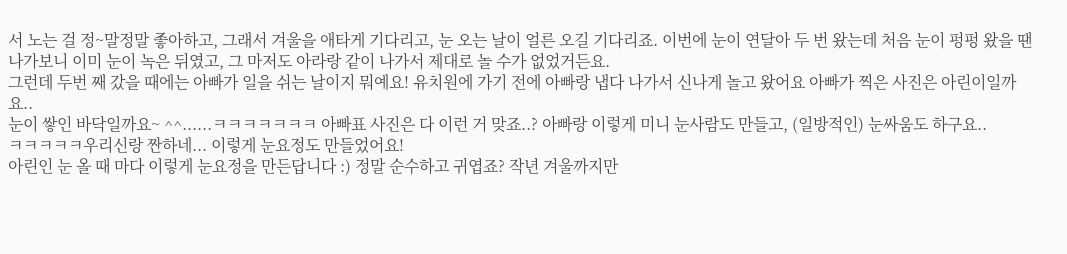서 노는 걸 정~말정말 좋아하고, 그래서 겨울을 애타게 기다리고, 눈 오는 날이 얼른 오길 기다리죠. 이번에 눈이 연달아 두 번 왔는데 처음 눈이 펑펑 왔을 땐 나가보니 이미 눈이 녹은 뒤였고, 그 마저도 아라랑 같이 나가서 제대로 놀 수가 없었거든요.
그런데 두번 째 갔을 때에는 아빠가 일을 쉬는 날이지 뭐예요! 유치원에 가기 전에 아빠랑 냅다 나가서 신나게 놀고 왔어요 아빠가 찍은 사진은 아린이일까요..
눈이 쌓인 바닥일까요~ ^^......ㅋㅋㅋㅋㅋㅋㅋ 아빠표 사진은 다 이런 거 맞죠..? 아빠랑 이렇게 미니 눈사람도 만들고, (일방적인) 눈싸움도 하구요..
ㅋㅋㅋㅋㅋ우리신랑 짠하네... 이렇게 눈요정도 만들었어요!
아린인 눈 올 때 마다 이렇게 눈요정을 만든답니다 :) 정말 순수하고 귀엽죠? 작년 겨울까지만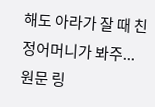해도 아라가 잘 때 친정어머니가 봐주...
원문 링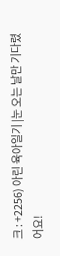크 : +2256) 아린 육아일기 |눈 오는 날만 기다렸어요!